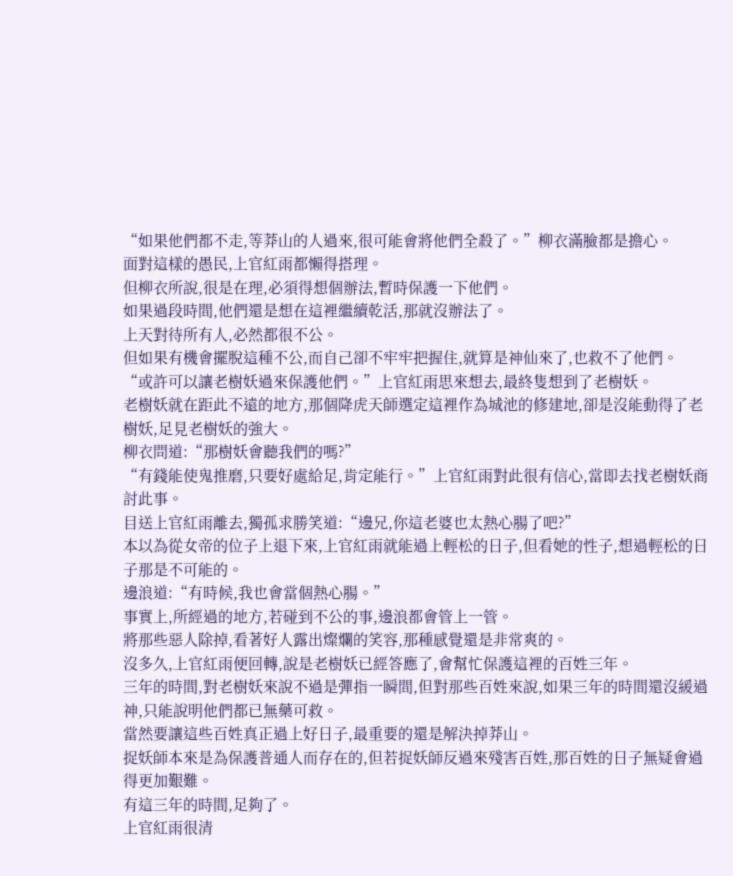“如果他們都不走,等莽山的人過來,很可能會將他們全殺了。”柳衣滿臉都是擔心。
面對這樣的愚民,上官紅雨都懶得搭理。
但柳衣所說,很是在理,必須得想個辦法,暫時保護一下他們。
如果過段時間,他們還是想在這裡繼續乾活,那就沒辦法了。
上天對待所有人,必然都很不公。
但如果有機會擺脫這種不公,而自己卻不牢牢把握住,就算是神仙來了,也救不了他們。
“或許可以讓老樹妖過來保護他們。”上官紅雨思來想去,最終隻想到了老樹妖。
老樹妖就在距此不遠的地方,那個降虎天師選定這裡作為城池的修建地,卻是沒能動得了老樹妖,足見老樹妖的強大。
柳衣問道:“那樹妖會聽我們的嗎?”
“有錢能使鬼推磨,只要好處給足,肯定能行。”上官紅雨對此很有信心,當即去找老樹妖商討此事。
目送上官紅雨離去,獨孤求勝笑道:“邊兄,你這老婆也太熱心腸了吧?”
本以為從女帝的位子上退下來,上官紅雨就能過上輕松的日子,但看她的性子,想過輕松的日子那是不可能的。
邊浪道:“有時候,我也會當個熱心腸。”
事實上,所經過的地方,若碰到不公的事,邊浪都會管上一管。
將那些惡人除掉,看著好人露出燦爛的笑容,那種感覺還是非常爽的。
沒多久,上官紅雨便回轉,說是老樹妖已經答應了,會幫忙保護這裡的百姓三年。
三年的時間,對老樹妖來說不過是彈指一瞬間,但對那些百姓來說,如果三年的時間還沒緩過神,只能說明他們都已無藥可救。
當然要讓這些百姓真正過上好日子,最重要的還是解決掉莽山。
捉妖師本來是為保護普通人而存在的,但若捉妖師反過來殘害百姓,那百姓的日子無疑會過得更加艱難。
有這三年的時間,足夠了。
上官紅雨很清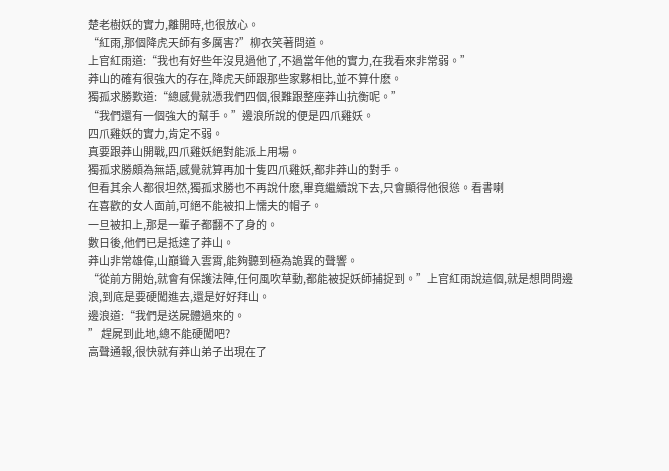楚老樹妖的實力,離開時,也很放心。
“紅雨,那個降虎天師有多厲害?”柳衣笑著問道。
上官紅雨道:“我也有好些年沒見過他了,不過當年他的實力,在我看來非常弱。”
莽山的確有很強大的存在,降虎天師跟那些家夥相比,並不算什麽。
獨孤求勝歎道:“總感覺就憑我們四個,很難跟整座莽山抗衡呢。”
“我們還有一個強大的幫手。”邊浪所說的便是四爪雞妖。
四爪雞妖的實力,肯定不弱。
真要跟莽山開戰,四爪雞妖絕對能派上用場。
獨孤求勝頗為無語,感覺就算再加十隻四爪雞妖,都非莽山的對手。
但看其余人都很坦然,獨孤求勝也不再說什麽,畢竟繼續說下去,只會顯得他很慫。看書喇
在喜歡的女人面前,可絕不能被扣上懦夫的帽子。
一旦被扣上,那是一輩子都翻不了身的。
數日後,他們已是抵達了莽山。
莽山非常雄偉,山巔聳入雲霄,能夠聽到極為詭異的聲響。
“從前方開始,就會有保護法陣,任何風吹草動,都能被捉妖師捕捉到。”上官紅雨說這個,就是想問問邊浪,到底是要硬闖進去,還是好好拜山。
邊浪道:“我們是送屍體過來的。
” 趕屍到此地,總不能硬闖吧?
高聲通報,很快就有莽山弟子出現在了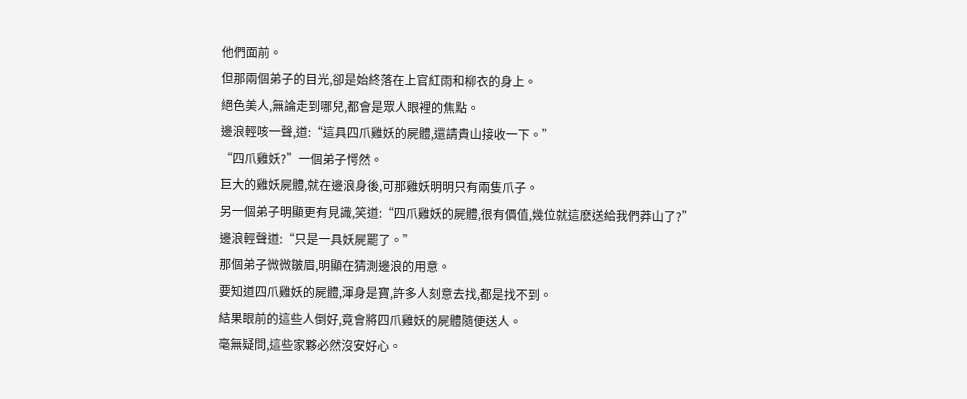他們面前。
但那兩個弟子的目光,卻是始終落在上官紅雨和柳衣的身上。
絕色美人,無論走到哪兒,都會是眾人眼裡的焦點。
邊浪輕咳一聲,道:“這具四爪雞妖的屍體,還請貴山接收一下。”
“四爪雞妖?”一個弟子愕然。
巨大的雞妖屍體,就在邊浪身後,可那雞妖明明只有兩隻爪子。
另一個弟子明顯更有見識,笑道:“四爪雞妖的屍體,很有價值,幾位就這麽送給我們莽山了?”
邊浪輕聲道:“只是一具妖屍罷了。”
那個弟子微微皺眉,明顯在猜測邊浪的用意。
要知道四爪雞妖的屍體,渾身是寶,許多人刻意去找,都是找不到。
結果眼前的這些人倒好,竟會將四爪雞妖的屍體隨便送人。
毫無疑問,這些家夥必然沒安好心。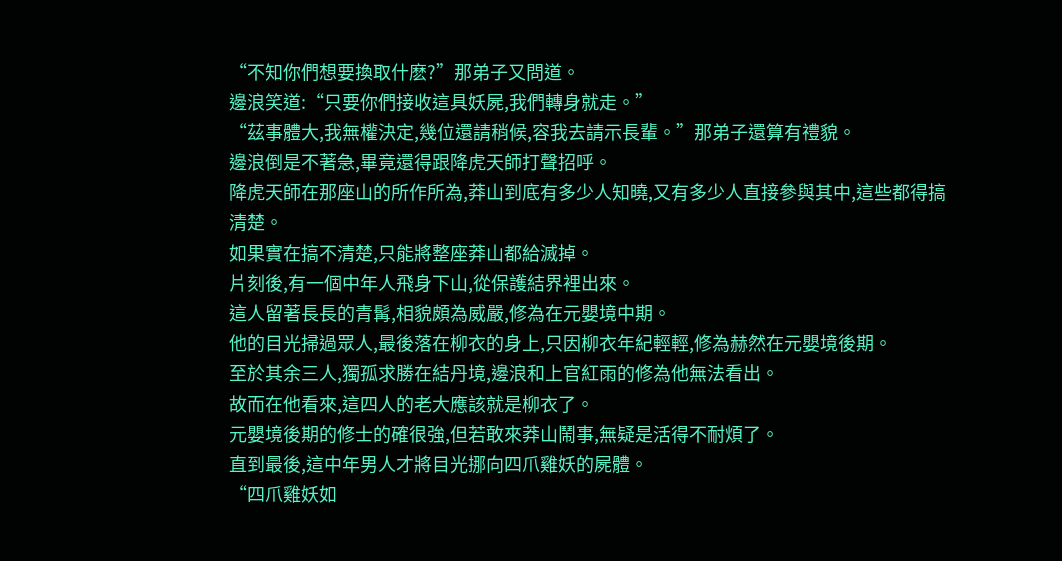“不知你們想要換取什麽?”那弟子又問道。
邊浪笑道:“只要你們接收這具妖屍,我們轉身就走。”
“茲事體大,我無權決定,幾位還請稍候,容我去請示長輩。”那弟子還算有禮貌。
邊浪倒是不著急,畢竟還得跟降虎天師打聲招呼。
降虎天師在那座山的所作所為,莽山到底有多少人知曉,又有多少人直接參與其中,這些都得搞清楚。
如果實在搞不清楚,只能將整座莽山都給滅掉。
片刻後,有一個中年人飛身下山,從保護結界裡出來。
這人留著長長的青髯,相貌頗為威嚴,修為在元嬰境中期。
他的目光掃過眾人,最後落在柳衣的身上,只因柳衣年紀輕輕,修為赫然在元嬰境後期。
至於其余三人,獨孤求勝在結丹境,邊浪和上官紅雨的修為他無法看出。
故而在他看來,這四人的老大應該就是柳衣了。
元嬰境後期的修士的確很強,但若敢來莽山鬧事,無疑是活得不耐煩了。
直到最後,這中年男人才將目光挪向四爪雞妖的屍體。
“四爪雞妖如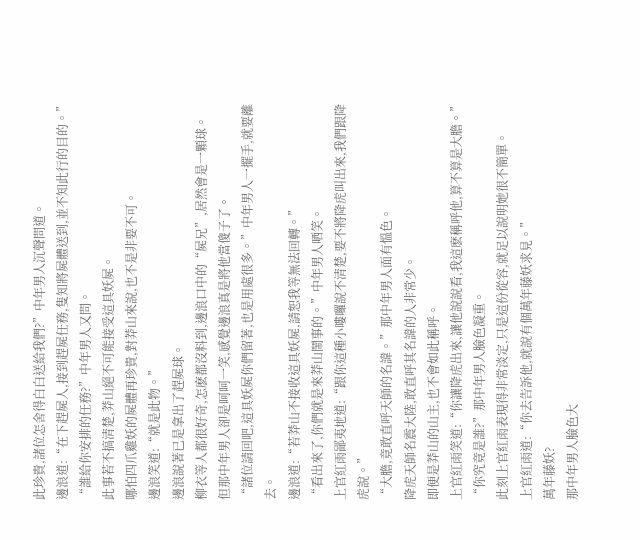此珍貴,諸位怎舍得白白送給我們?”中年男人沉聲問道。
邊浪道:“在下趕屍人,接到趕屍任務,隻知將屍體送到,並不知此行的目的。”
“誰給你安排的任務?”中年男人又問。
此事若不搞清楚,莽山絕不可能接受這具妖屍。
哪怕四爪雞妖的屍體再珍貴,對莽山來說,也不是非要不可。
邊浪笑道:“就是此物。”
邊浪說著已是拿出了趕屍球。
柳衣等人都很好奇,怎麽都沒料到,邊浪口中的“屍兄”,居然會是一顆球。
但那中年男人卻是呵呵一笑,感覺邊浪真是將他當傻子了。
“諸位請回吧,這具妖屍你們留著,也是用處很多。”中年男人一擺手,就要離去。
邊浪道:“若莽山不接收這具妖屍,請恕我等無法回轉。”
“看出來了,你們就是來莽山鬧事的。”中年男人哂笑。
上官紅雨鄙夷地道:“跟你這種小嘍囉說不清楚,要不將降虎叫出來,我們跟降虎說。”
“大膽,竟敢直呼天師的名諱。”那中年男人面有慍色。
降虎天師名震大陸,敢直呼其名諱的人非常少。
即便是莽山的山主,也不會如此稱呼。
上官紅雨笑道:“你讓降虎出來,讓他說說看,我這麽稱呼他,算不算是大膽。”
“你究竟是誰?”那中年男人臉色凝重。
此刻上官紅雨表現得非常淡定,只是這份從容,就足以說明她很不簡單。
上官紅雨道:“你去告訴他,就說有個萬年藤妖求見。”
萬年藤妖?
那中年男人臉色大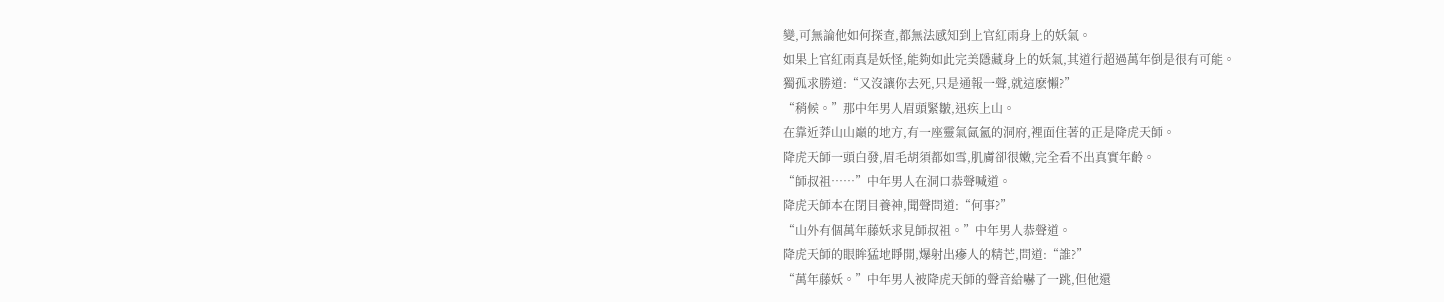變,可無論他如何探查,都無法感知到上官紅雨身上的妖氣。
如果上官紅雨真是妖怪,能夠如此完美隱藏身上的妖氣,其道行超過萬年倒是很有可能。
獨孤求勝道:“又沒讓你去死,只是通報一聲,就這麽懶?”
“稍候。”那中年男人眉頭緊皺,迅疾上山。
在靠近莽山山巔的地方,有一座靈氣氤氳的洞府,裡面住著的正是降虎天師。
降虎天師一頭白發,眉毛胡須都如雪,肌膚卻很嫩,完全看不出真實年齡。
“師叔祖……”中年男人在洞口恭聲喊道。
降虎天師本在閉目養神,聞聲問道:“何事?”
“山外有個萬年藤妖求見師叔祖。”中年男人恭聲道。
降虎天師的眼眸猛地睜開,爆射出瘮人的精芒,問道:“誰?”
“萬年藤妖。”中年男人被降虎天師的聲音給嚇了一跳,但他還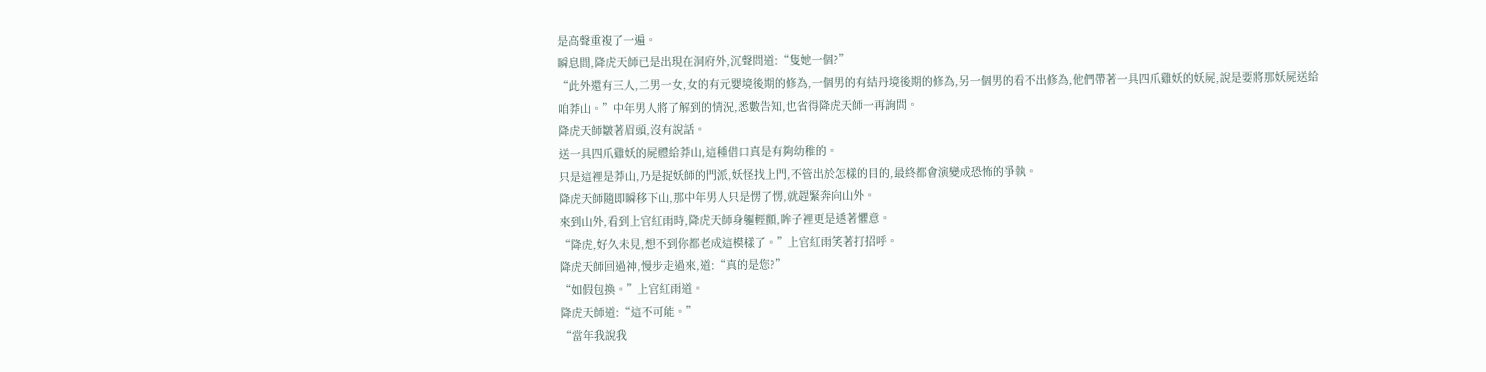是高聲重複了一遍。
瞬息間,降虎天師已是出現在洞府外,沉聲問道:“隻她一個?”
“此外還有三人,二男一女,女的有元嬰境後期的修為,一個男的有結丹境後期的修為,另一個男的看不出修為,他們帶著一具四爪雞妖的妖屍,說是要將那妖屍送給咱莽山。”中年男人將了解到的情況,悉數告知,也省得降虎天師一再詢問。
降虎天師皺著眉頭,沒有說話。
送一具四爪雞妖的屍體給莽山,這種借口真是有夠幼稚的。
只是這裡是莽山,乃是捉妖師的門派,妖怪找上門,不管出於怎樣的目的,最終都會演變成恐怖的爭執。
降虎天師隨即瞬移下山,那中年男人只是愣了愣,就趕緊奔向山外。
來到山外,看到上官紅雨時,降虎天師身軀輕顫,眸子裡更是透著懼意。
“降虎,好久未見,想不到你都老成這模樣了。”上官紅雨笑著打招呼。
降虎天師回過神,慢步走過來,道:“真的是您?”
“如假包換。”上官紅雨道。
降虎天師道:“這不可能。”
“當年我說我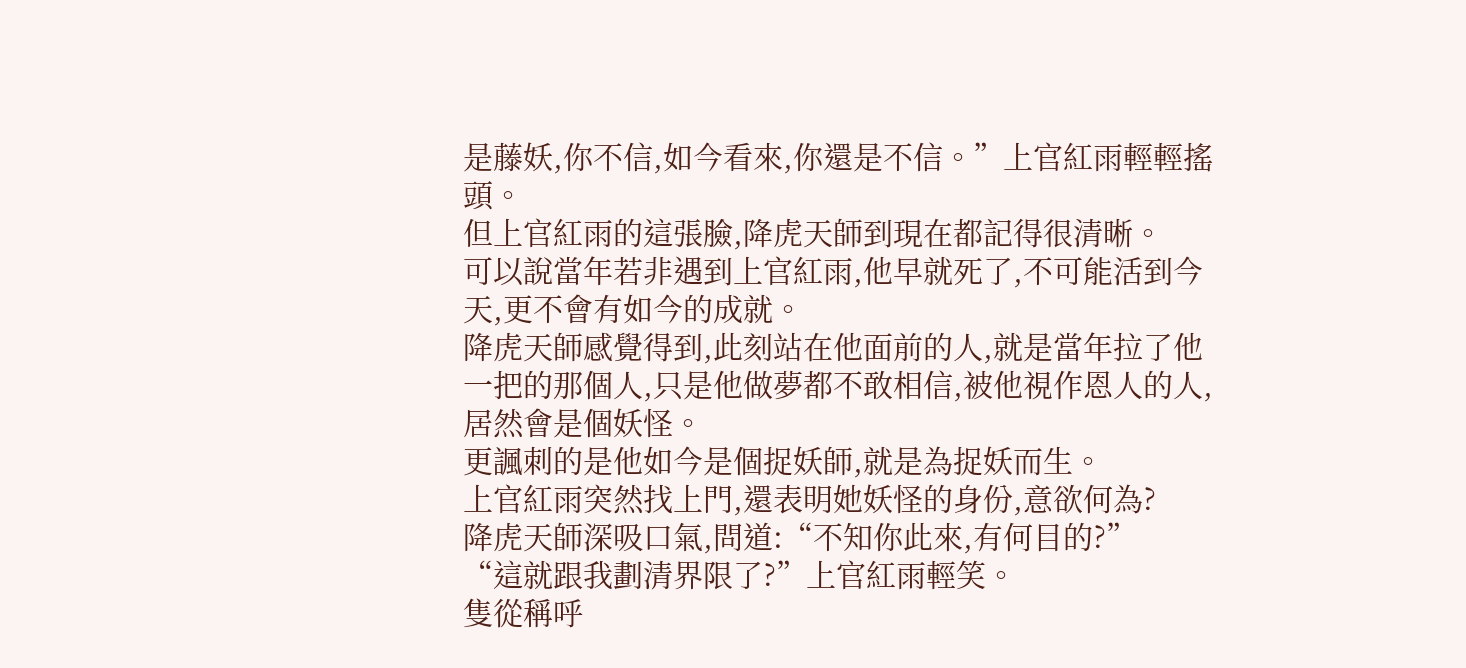是藤妖,你不信,如今看來,你還是不信。”上官紅雨輕輕搖頭。
但上官紅雨的這張臉,降虎天師到現在都記得很清晰。
可以說當年若非遇到上官紅雨,他早就死了,不可能活到今天,更不會有如今的成就。
降虎天師感覺得到,此刻站在他面前的人,就是當年拉了他一把的那個人,只是他做夢都不敢相信,被他視作恩人的人,居然會是個妖怪。
更諷刺的是他如今是個捉妖師,就是為捉妖而生。
上官紅雨突然找上門,還表明她妖怪的身份,意欲何為?
降虎天師深吸口氣,問道:“不知你此來,有何目的?”
“這就跟我劃清界限了?”上官紅雨輕笑。
隻從稱呼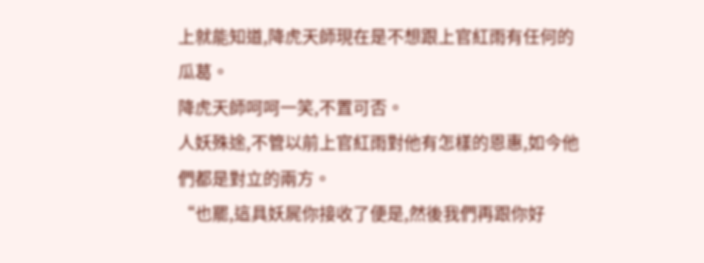上就能知道,降虎天師現在是不想跟上官紅雨有任何的瓜葛。
降虎天師呵呵一笑,不置可否。
人妖殊途,不管以前上官紅雨對他有怎樣的恩惠,如今他們都是對立的兩方。
“也罷,這具妖屍你接收了便是,然後我們再跟你好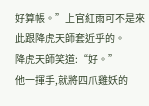好算帳。”上官紅雨可不是來此跟降虎天師套近乎的。
降虎天師笑道:“好。”
他一揮手,就將四爪雞妖的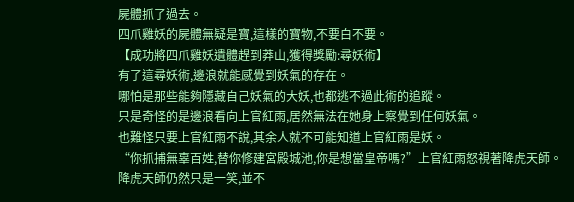屍體抓了過去。
四爪雞妖的屍體無疑是寶,這樣的寶物,不要白不要。
【成功將四爪雞妖遺體趕到莽山,獲得獎勵:尋妖術】
有了這尋妖術,邊浪就能感覺到妖氣的存在。
哪怕是那些能夠隱藏自己妖氣的大妖,也都逃不過此術的追蹤。
只是奇怪的是邊浪看向上官紅雨,居然無法在她身上察覺到任何妖氣。
也難怪只要上官紅雨不說,其余人就不可能知道上官紅雨是妖。
“你抓捕無辜百姓,替你修建宮殿城池,你是想當皇帝嗎?”上官紅雨怒視著降虎天師。
降虎天師仍然只是一笑,並不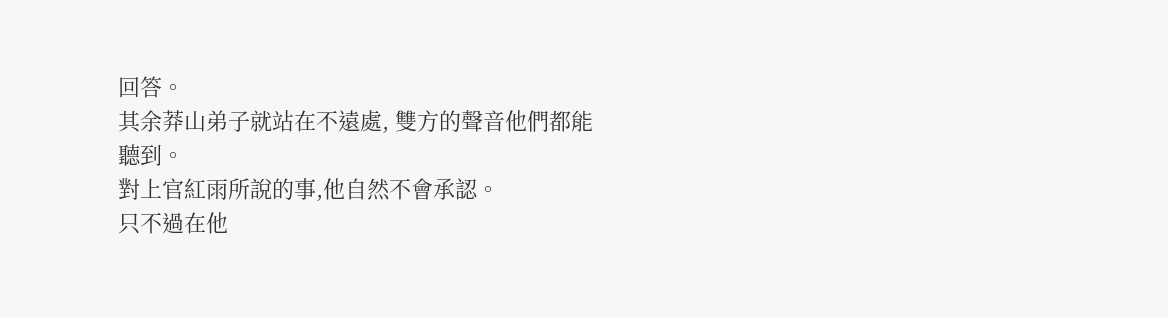回答。
其余莽山弟子就站在不遠處, 雙方的聲音他們都能聽到。
對上官紅雨所說的事,他自然不會承認。
只不過在他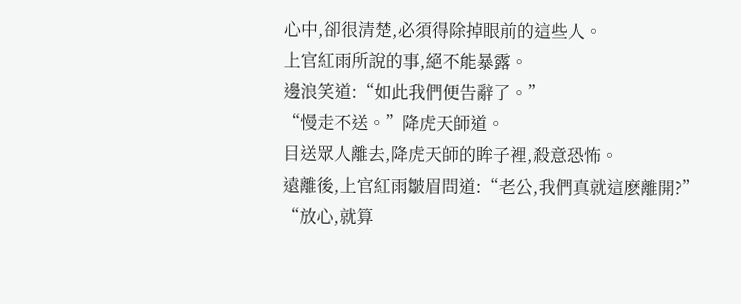心中,卻很清楚,必須得除掉眼前的這些人。
上官紅雨所說的事,絕不能暴露。
邊浪笑道:“如此我們便告辭了。”
“慢走不送。”降虎天師道。
目送眾人離去,降虎天師的眸子裡,殺意恐怖。
遠離後,上官紅雨皺眉問道:“老公,我們真就這麽離開?”
“放心,就算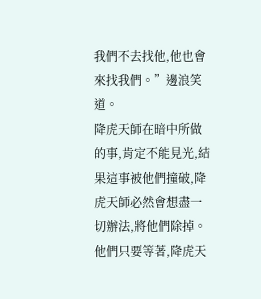我們不去找他,他也會來找我們。”邊浪笑道。
降虎天師在暗中所做的事,肯定不能見光,結果這事被他們撞破,降虎天師必然會想盡一切辦法,將他們除掉。
他們只要等著,降虎天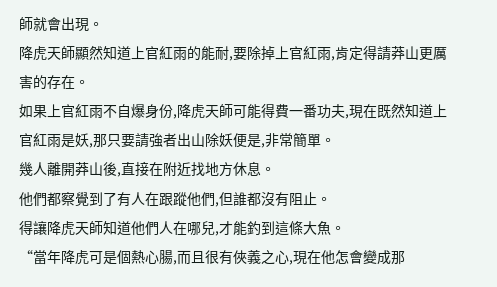師就會出現。
降虎天師顯然知道上官紅雨的能耐,要除掉上官紅雨,肯定得請莽山更厲害的存在。
如果上官紅雨不自爆身份,降虎天師可能得費一番功夫,現在既然知道上官紅雨是妖,那只要請強者出山除妖便是,非常簡單。
幾人離開莽山後,直接在附近找地方休息。
他們都察覺到了有人在跟蹤他們,但誰都沒有阻止。
得讓降虎天師知道他們人在哪兒,才能釣到這條大魚。
“當年降虎可是個熱心腸,而且很有俠義之心,現在他怎會變成那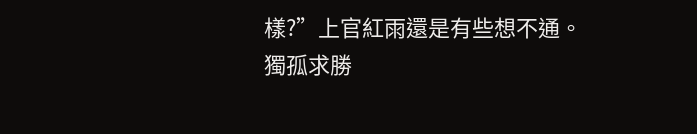樣?”上官紅雨還是有些想不通。
獨孤求勝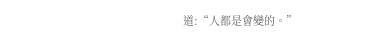道:“人都是會變的。”